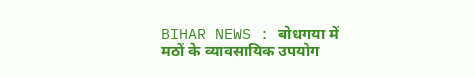BIHAR NEWS : बोधगया में मठों के व्यावसायिक उपयोग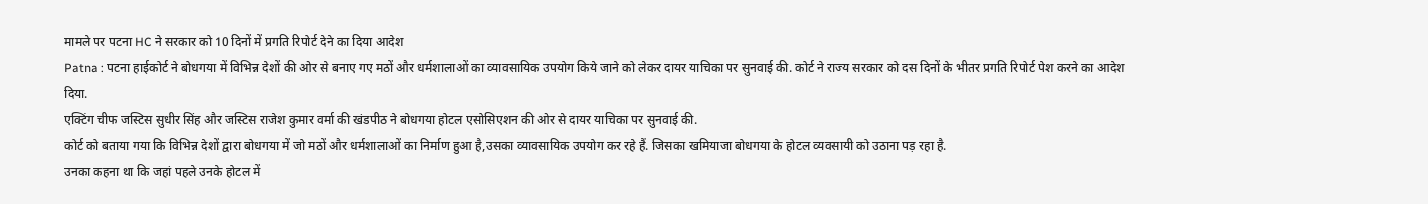मामले पर पटना HC ने सरकार को 10 दिनों में प्रगति रिपोर्ट देने का दिया आदेश
Patna : पटना हाईकोर्ट ने बोधगया में विभिन्न देशों की ओर से बनाए गए मठों और धर्मशालाओं का व्यावसायिक उपयोग किये जाने को लेकर दायर याचिका पर सुनवाई की. कोर्ट ने राज्य सरकार को दस दिनों के भीतर प्रगति रिपोर्ट पेश करने का आदेश दिया.
एक्टिंग चीफ जस्टिस सुधीर सिंह और जस्टिस राजेश कुमार वर्मा की खंडपीठ ने बोधगया होटल एसोसिएशन की ओर से दायर याचिका पर सुनवाई की.
कोर्ट को बताया गया कि विभिन्न देशों द्वारा बोधगया में जो मठों और धर्मशालाओं का निर्माण हुआ है,उसका व्यावसायिक उपयोग कर रहे हैं. जिसका खमियाजा बोधगया के होटल व्यवसायी को उठाना पड़ रहा है.
उनका कहना था कि जहां पहले उनके होटल में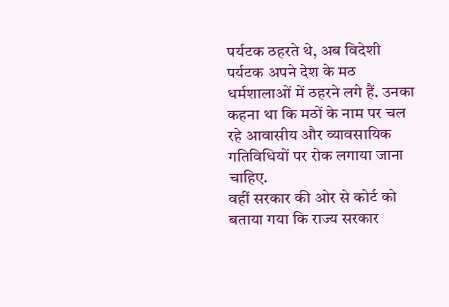पर्यटक ठहरते थे, अब विदेशी पर्यटक अपने देश के मठ धर्मशालाओं में ठहरने लगे हैं. उनका कहना था कि मठों के नाम पर चल रहे आवासीय और व्यावसायिक गतिविधियों पर रोक लगाया जाना चाहिए.
वहीं सरकार की ओर से कोर्ट को बताया गया कि राज्य सरकार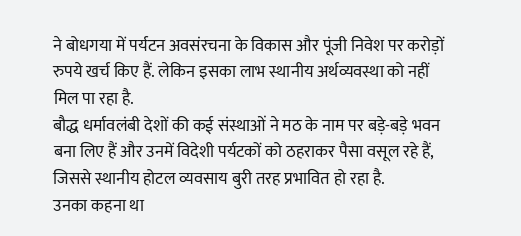ने बोधगया में पर्यटन अवसंरचना के विकास और पूंजी निवेश पर करोड़ों रुपये खर्च किए हैं. लेकिन इसका लाभ स्थानीय अर्थव्यवस्था को नहीं मिल पा रहा है.
बौद्ध धर्मावलंबी देशों की कई संस्थाओं ने मठ के नाम पर बड़े-बड़े भवन बना लिए हैं और उनमें विदेशी पर्यटकों को ठहराकर पैसा वसूल रहे हैं, जिससे स्थानीय होटल व्यवसाय बुरी तरह प्रभावित हो रहा है.
उनका कहना था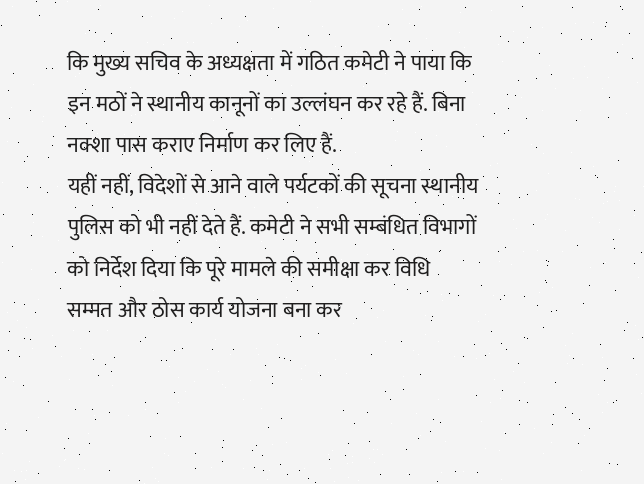कि मुख्य सचिव के अध्यक्षता में गठित कमेटी ने पाया कि इन मठों ने स्थानीय कानूनों का उल्लंघन कर रहे हैं. बिना नक्शा पास कराए निर्माण कर लिए हैं.
यहीं नहीं, विदेशों से आने वाले पर्यटकों की सूचना स्थानीय पुलिस को भी नहीं देते हैं. कमेटी ने सभी सम्बंधित विभागों को निर्देश दिया कि पूरे मामले की समीक्षा कर विधि सम्मत और ठोस कार्य योजना बना कर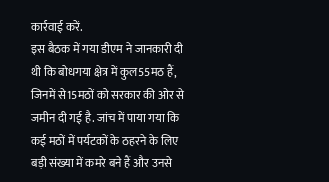कार्रवाई करें.
इस बैठक में गया डीएम ने जानकारी दी थी कि बोधगया क्षेत्र में कुल55मठ हैं, जिनमें से15मठों को सरकार की ओर से जमीन दी गई है. जांच में पाया गया कि कई मठों में पर्यटकों के ठहरने के लिए बड़ी संख्या में कमरे बने हैं और उनसे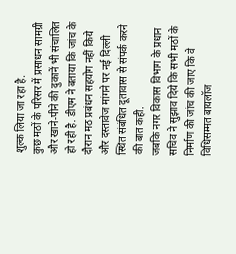शुल्क लिया जा रहा है.
कुछ मठों के परिसर में प्रसाधन सामग्री और खाने-पीने की दुकानें भी संचालित हो रही है. डीएम ने बताया कि जांच के दौरान मठ प्रबंधन सहयोग नहीं किये और दस्तावेज मांगने पर नई दिल्ली स्थित संबंधित दूतावास से संपर्क करने की बात कही.
जबकि नगर विकास विभाग के प्रधान सचिव ने सुझाव दिये कि सभी मठों के निर्माण की जांच की जाए कि वे विधिसम्मत बायलॉज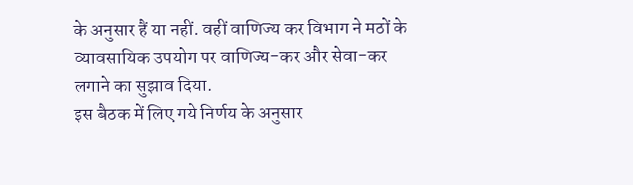के अनुसार हैं या नहीं. वहीं वाणिज्य कर विभाग ने मठों के व्यावसायिक उपयोग पर वाणिज्य-कर और सेवा-कर लगाने का सुझाव दिया.
इस बैठक में लिए गये निर्णय के अनुसार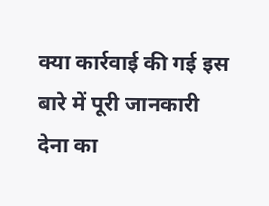क्या कार्रवाई की गई इस बारे में पूरी जानकारी देना का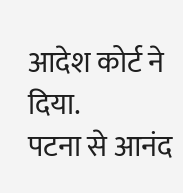आदेश कोर्ट ने दिया.
पटना से आनंद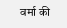वर्मा की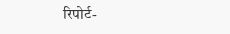रिपोर्ट-